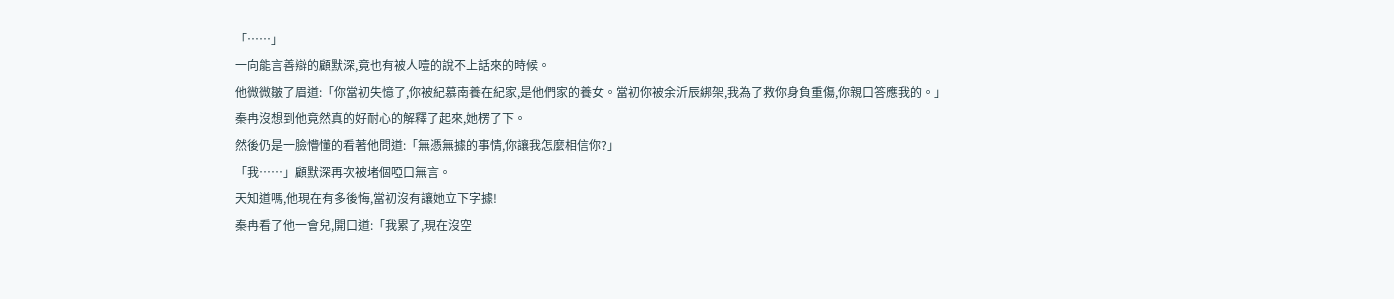「……」
一向能言善辯的顧默深,竟也有被人噎的說不上話來的時候。
他微微皺了眉道:「你當初失憶了,你被紀慕南養在紀家,是他們家的養女。當初你被余沂辰綁架,我為了救你身負重傷,你親口答應我的。」
秦冉沒想到他竟然真的好耐心的解釋了起來,她楞了下。
然後仍是一臉懵懂的看著他問道:「無憑無據的事情,你讓我怎麼相信你?」
「我……」顧默深再次被堵個啞口無言。
天知道嗎,他現在有多後悔,當初沒有讓她立下字據!
秦冉看了他一會兒,開口道:「我累了,現在沒空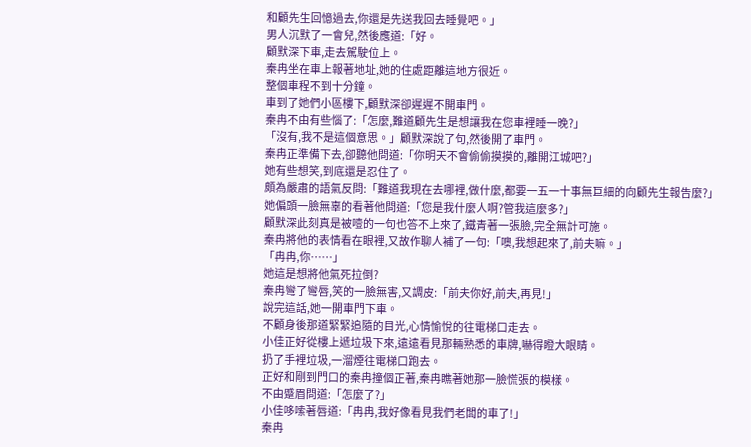和顧先生回憶過去,你還是先送我回去睡覺吧。」
男人沉默了一會兒,然後應道:「好。
顧默深下車,走去駕駛位上。
秦冉坐在車上報著地址,她的住處距離這地方很近。
整個車程不到十分鐘。
車到了她們小區樓下,顧默深卻遲遲不開車門。
秦冉不由有些惱了:「怎麼,難道顧先生是想讓我在您車裡睡一晚?」
「沒有,我不是這個意思。」顧默深說了句,然後開了車門。
秦冉正準備下去,卻聽他問道:「你明天不會偷偷摸摸的,離開江城吧?」
她有些想笑,到底還是忍住了。
頗為嚴肅的語氣反問:「難道我現在去哪裡,做什麼,都要一五一十事無巨細的向顧先生報告麼?」
她偏頭一臉無辜的看著他問道:「您是我什麼人啊?管我這麼多?」
顧默深此刻真是被噎的一句也答不上來了,鐵青著一張臉,完全無計可施。
秦冉將他的表情看在眼裡,又故作聊人補了一句:「噢,我想起來了,前夫嘛。」
「冉冉,你……」
她這是想將他氣死拉倒?
秦冉彎了彎唇,笑的一臉無害,又調皮:「前夫你好,前夫,再見!」
說完這話,她一開車門下車。
不顧身後那道緊緊追隨的目光,心情愉悅的往電梯口走去。
小佳正好從樓上遞垃圾下來,遠遠看見那輛熟悉的車牌,嚇得瞪大眼睛。
扔了手裡垃圾,一溜煙往電梯口跑去。
正好和剛到門口的秦冉撞個正著,秦冉瞧著她那一臉慌張的模樣。
不由蹙眉問道:「怎麼了?」
小佳哆嗦著唇道:「冉冉,我好像看見我們老闆的車了!」
秦冉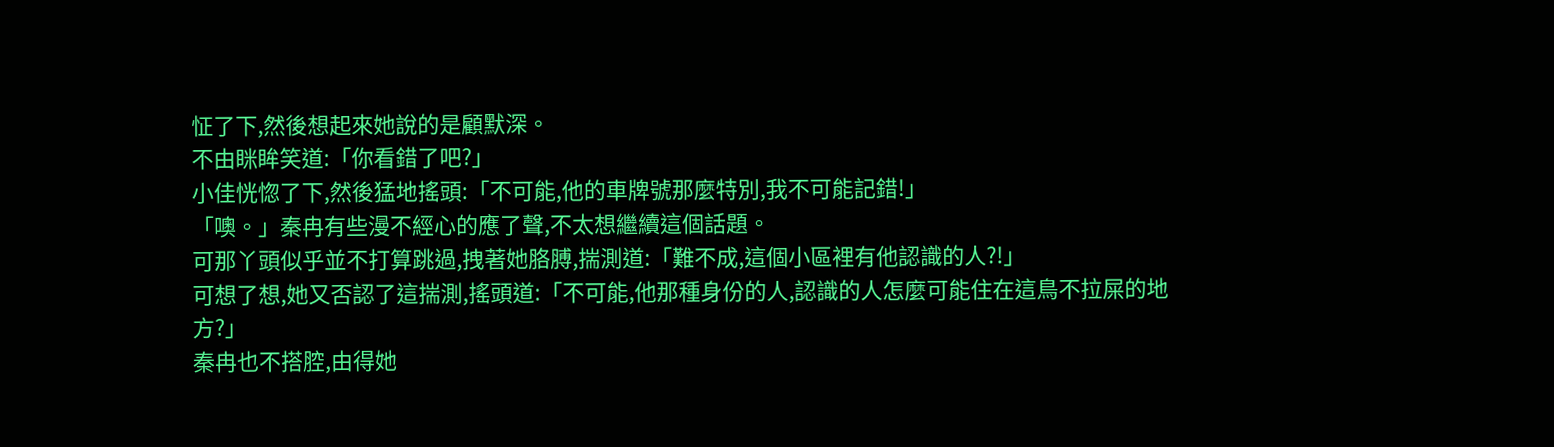怔了下,然後想起來她說的是顧默深。
不由眯眸笑道:「你看錯了吧?」
小佳恍惚了下,然後猛地搖頭:「不可能,他的車牌號那麼特別,我不可能記錯!」
「噢。」秦冉有些漫不經心的應了聲,不太想繼續這個話題。
可那丫頭似乎並不打算跳過,拽著她胳膊,揣測道:「難不成,這個小區裡有他認識的人?!」
可想了想,她又否認了這揣測,搖頭道:「不可能,他那種身份的人,認識的人怎麼可能住在這鳥不拉屎的地方?」
秦冉也不搭腔,由得她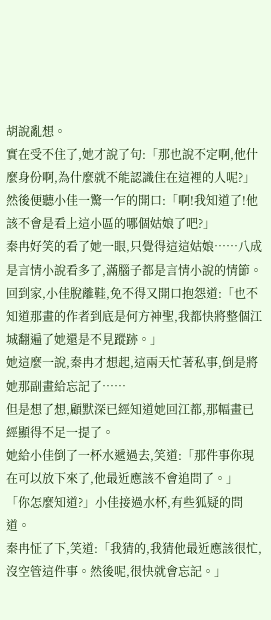胡說亂想。
實在受不住了,她才說了句:「那也說不定啊,他什麼身份啊,為什麼就不能認識住在這裡的人呢?」
然後便聽小佳一驚一乍的開口:「啊!我知道了!他該不會是看上這小區的哪個姑娘了吧?」
秦冉好笑的看了她一眼,只覺得這這姑娘……八成是言情小說看多了,滿腦子都是言情小說的情節。
回到家,小佳脫離鞋,免不得又開口抱怨道:「也不知道那畫的作者到底是何方神聖,我都快將整個江城翻遍了她還是不見蹤跡。」
她這麼一說,秦冉才想起,這兩天忙著私事,倒是將她那副畫給忘記了……
但是想了想,顧默深已經知道她回江都,那幅畫已經顯得不足一提了。
她給小佳倒了一杯水遞過去,笑道:「那件事你現在可以放下來了,他最近應該不會追問了。」
「你怎麼知道?」小佳接過水杯,有些狐疑的問道。
秦冉怔了下,笑道:「我猜的,我猜他最近應該很忙,沒空管這件事。然後呢,很快就會忘記。」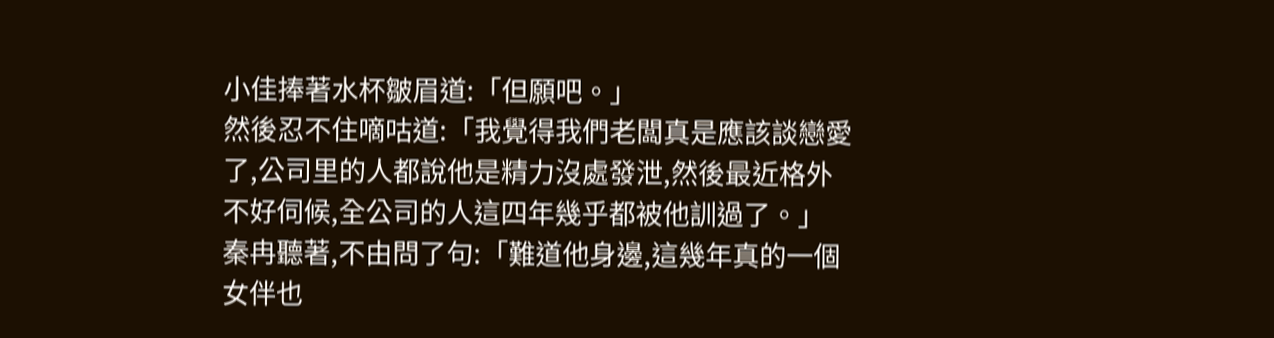小佳捧著水杯皺眉道:「但願吧。」
然後忍不住嘀咕道:「我覺得我們老闆真是應該談戀愛了,公司里的人都說他是精力沒處發泄,然後最近格外不好伺候,全公司的人這四年幾乎都被他訓過了。」
秦冉聽著,不由問了句:「難道他身邊,這幾年真的一個女伴也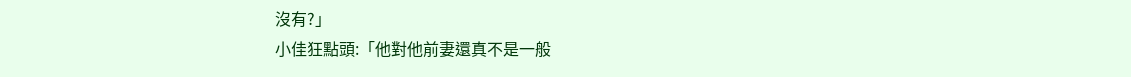沒有?」
小佳狂點頭:「他對他前妻還真不是一般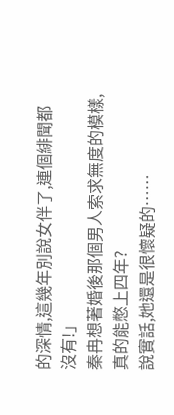的深情,這幾年別說女伴了,連個緋聞都沒有!」
秦冉想著婚後那個男人索求無度的模樣,真的能憋上四年?
說實話,她還是很懷疑的……